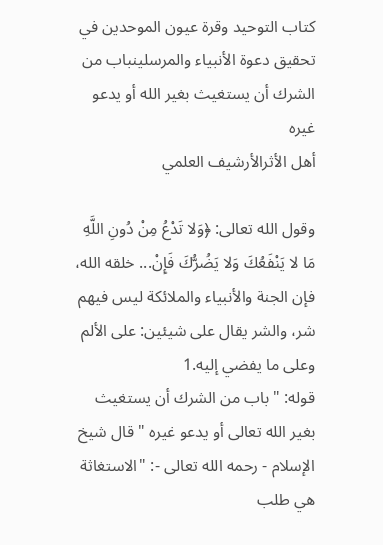كتاب التوحيد وقرة عيون الموحدين في تحقيق دعوة الأنبياء والمرسلينباب من الشرك أن يستغيث بغير الله أو يدعو غيره
أهل الأثرالأرشيف العلمي

وقول الله تعالى: ﴿وَلا تَدْعُ مِنْ دُونِ اللَّهِ مَا لا يَنْفَعُكَ وَلا يَضُرُّكَ فَإِنْ... خلقه الله، فإن الجنة والأنبياء والملائكة ليس فيهم شر، والشر يقال على شيئين: على الألم وعلى ما يفضي إليه.1
قوله: "باب من الشرك أن يستغيث بغير الله تعالى أو يدعو غيره " قال شيخ الإسلام - رحمه الله تعالى -: "الاستغاثة هي طلب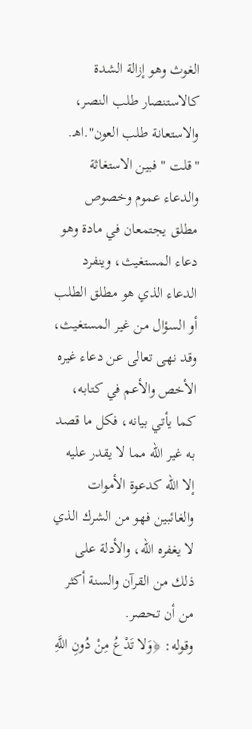الغوث وهو إزالة الشدة كالاستنصار طلب النصر، والاستعانة طلب العون".اهـ. "قلت " فبين الاستغاثة والدعاء عموم وخصوص مطلق يجتمعان في مادة وهو دعاء المستغيث، وينفرد الدعاء الذي هو مطلق الطلب أو السؤال من غير المستغيث، وقد نهى تعالى عن دعاء غيره الأخص والأعم في كتابه، كما يأتي بيانه، فكل ما قصد به غير الله مما لا يقدر عليه إلا الله كدعوة الأموات والغائبين فهو من الشرك الذي لا يغفره الله، والأدلة على ذلك من القرآن والسنة أكثر من أن تحصر.
وقوله: ﴿وَلا تَدْعُ مِنْ دُونِ اللَّهِ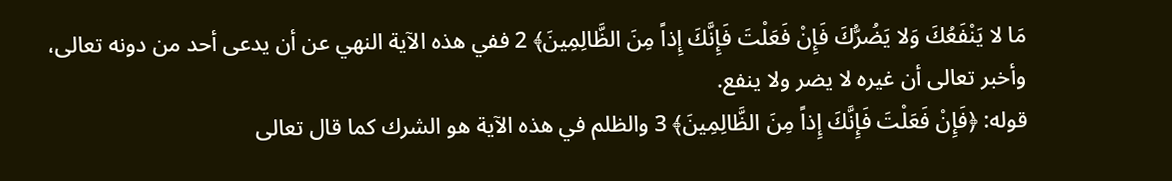مَا لا يَنْفَعُكَ وَلا يَضُرُّكَ فَإِنْ فَعَلْتَ فَإِنَّكَ إِذاً مِنَ الظَّالِمِينَ﴾ 2 ففي هذه الآية النهي عن أن يدعى أحد من دونه تعالى، وأخبر تعالى أن غيره لا يضر ولا ينفع.
قوله: ﴿فَإِنْ فَعَلْتَ فَإِنَّكَ إِذاً مِنَ الظَّالِمِينَ﴾ 3 والظلم في هذه الآية هو الشرك كما قال تعالى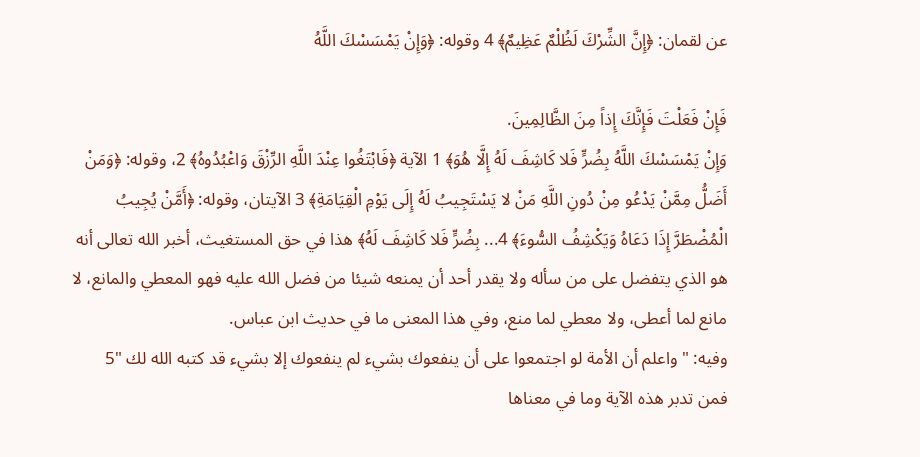عن لقمان: ﴿إِنَّ الشِّرْكَ لَظُلْمٌ عَظِيمٌ﴾ 4 وقوله: ﴿وَإِنْ يَمْسَسْكَ اللَّهُ

فَإِنْ فَعَلْتَ فَإِنَّكَ إِذاً مِنَ الظَّالِمِينَ.
وَإِنْ يَمْسَسْكَ اللَّهُ بِضُرٍّ فَلا كَاشِفَ لَهُ إِلَّا هُوَ﴾ 1 الآية ﴿فَابْتَغُوا عِنْدَ اللَّهِ الرِّزْقَ وَاعْبُدُوهُ﴾ 2، وقوله: ﴿وَمَنْ أَضَلُّ مِمَّنْ يَدْعُو مِنْ دُونِ اللَّهِ مَنْ لا يَسْتَجِيبُ لَهُ إِلَى يَوْمِ الْقِيَامَةِ﴾ 3 الآيتان، وقوله: ﴿أَمَّنْ يُجِيبُ الْمُضْطَرَّ إِذَا دَعَاهُ وَيَكْشِفُ السُّوءَ﴾ 4... بِضُرٍّ فَلا كَاشِفَ لَهُ﴾ هذا في حق المستغيث، أخبر الله تعالى أنه هو الذي يتفضل على من سأله ولا يقدر أحد أن يمنعه شيئا من فضل الله عليه فهو المعطي والمانع، لا مانع لما أعطى، ولا معطي لما منع، وفي هذا المعنى ما في حديث ابن عباس.
وفيه: " واعلم أن الأمة لو اجتمعوا على أن ينفعوك بشيء لم ينفعوك إلا بشيء قد كتبه الله لك "5 فمن تدبر هذه الآية وما في معناها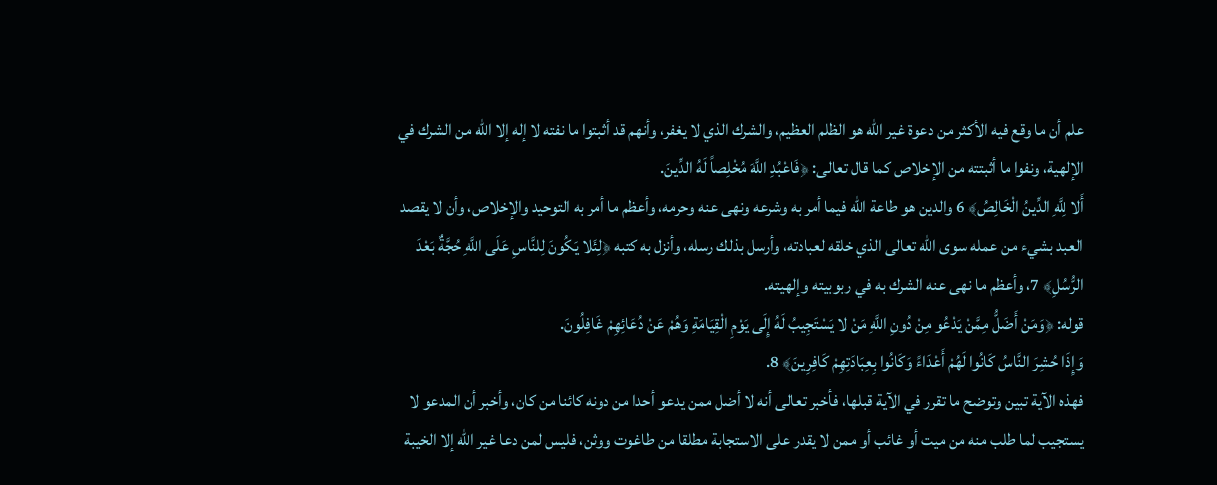علم أن ما وقع فيه الأكثر من دعوة غير الله هو الظلم العظيم، والشرك الذي لا يغفر، وأنهم قد أثبتوا ما نفته لا إله إلا الله من الشرك في الإلهية، ونفوا ما أثبتته من الإخلاص كما قال تعالى: ﴿فَاعْبُدِ اللَّهَ مُخْلِصاً لَهُ الدِّينَ.
أَلا لِلَّهِ الدِّينُ الْخَالِصُ﴾ 6 والدين هو طاعة الله فيما أمر به وشرعه ونهى عنه وحرمه، وأعظم ما أمر به التوحيد والإخلاص، وأن لا يقصد العبد بشيء من عمله سوى الله تعالى الذي خلقه لعبادته، وأرسل بذلك رسله، وأنزل به كتبه ﴿لِئَلا يَكُونَ لِلنَّاسِ عَلَى اللَّهِ حُجَّةٌ بَعْدَ الرُّسُلِ﴾ 7، وأعظم ما نهى عنه الشرك به في ربوبيته وإلهيته.
قوله: ﴿وَمَنْ أَضَلُّ مِمَّنْ يَدْعُو مِنْ دُونِ اللَّهِ مَنْ لا يَسْتَجِيبُ لَهُ إِلَى يَوْمِ الْقِيَامَةِ وَهُمْ عَنْ دُعَائِهِمْ غَافِلُونَ.
وَإِذَا حُشِرَ النَّاسُ كَانُوا لَهُمْ أَعْدَاءً وَكَانُوا بِعِبَادَتِهِمْ كَافِرِينَ﴾ 8.
فهذه الآية تبين وتوضح ما تقرر في الآية قبلها، فأخبر تعالى أنه لا أضل ممن يدعو أحدا من دونه كائنا من كان، وأخبر أن المدعو لا يستجيب لما طلب منه من ميت أو غائب أو ممن لا يقدر على الاستجابة مطلقا من طاغوت ووثن، فليس لمن دعا غير الله إلا الخيبة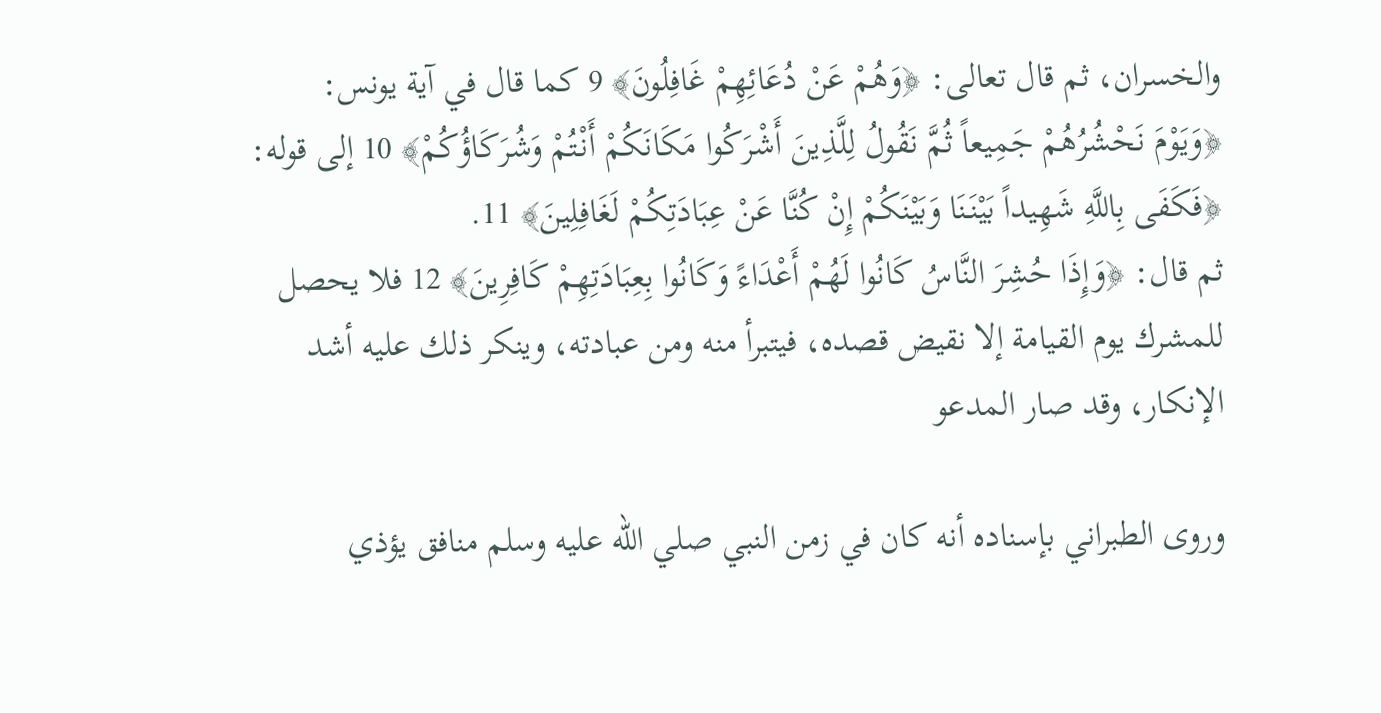والخسران، ثم قال تعالى: ﴿وَهُمْ عَنْ دُعَائِهِمْ غَافِلُونَ﴾ 9 كما قال في آية يونس: ﴿وَيَوْمَ نَحْشُرُهُمْ جَمِيعاً ثُمَّ نَقُولُ لِلَّذِينَ أَشْرَكُوا مَكَانَكُمْ أَنْتُمْ وَشُرَكَاؤُكُمْ﴾ 10 إلى قوله: ﴿فَكَفَى بِاللَّهِ شَهِيداً بَيْنَنَا وَبَيْنَكُمْ إِنْ كُنَّا عَنْ عِبَادَتِكُمْ لَغَافِلِينَ﴾ 11.
ثم قال: ﴿وَإِذَا حُشِرَ النَّاسُ كَانُوا لَهُمْ أَعْدَاءً وَكَانُوا بِعِبَادَتِهِمْ كَافِرِينَ﴾ 12 فلا يحصل للمشرك يوم القيامة إلا نقيض قصده، فيتبرأ منه ومن عبادته، وينكر ذلك عليه أشد الإنكار، وقد صار المدعو

وروى الطبراني بإسناده أنه كان في زمن النبي صلي الله عليه وسلم منافق يؤذي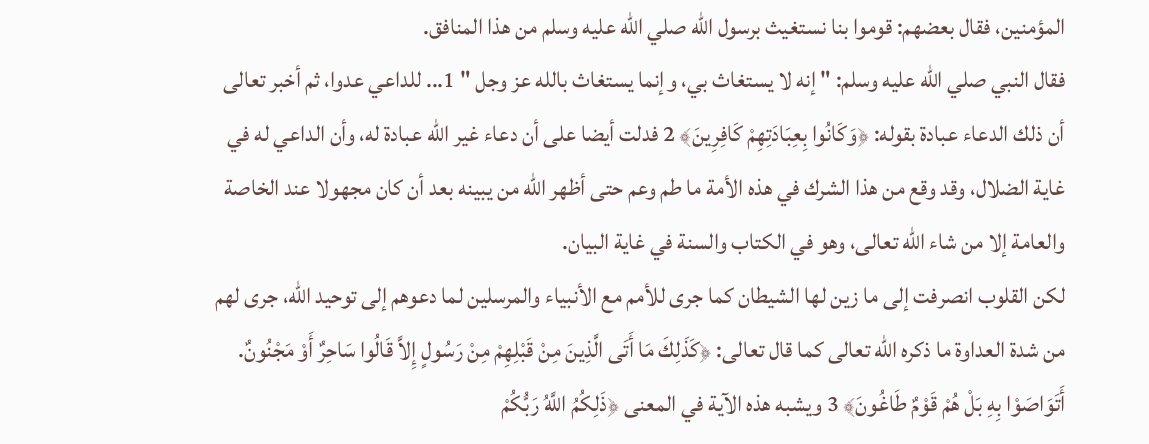المؤمنين، فقال بعضهم: قوموا بنا نستغيث برسول الله صلي الله عليه وسلم من هذا المنافق.
فقال النبي صلي الله عليه وسلم: " إنه لا يستغاث بي، وإنما يستغاث بالله عز وجل " 1... للداعي عدوا، ثم أخبر تعالى أن ذلك الدعاء عبادة بقوله: ﴿وَكَانُوا بِعِبَادَتِهِمْ كَافِرِينَ﴾ 2 فدلت أيضا على أن دعاء غير الله عبادة له، وأن الداعي له في غاية الضلال، وقد وقع من هذا الشرك في هذه الأمة ما طم وعم حتى أظهر الله من يبينه بعد أن كان مجهولا عند الخاصة والعامة إلا من شاء الله تعالى، وهو في الكتاب والسنة في غاية البيان.
لكن القلوب انصرفت إلى ما زين لها الشيطان كما جرى للأمم مع الأنبياء والمرسلين لما دعوهم إلى توحيد الله، جرى لهم من شدة العداوة ما ذكره الله تعالى كما قال تعالى: ﴿كَذَلِكَ مَا أَتَى الَّذِينَ مِنْ قَبْلِهِمْ مِنْ رَسُولٍ إِلاَّ قَالُوا سَاحِرٌ أَوْ مَجْنُونٌ.
أَتَوَاصَوْا بِهِ بَلْ هُمْ قَوْمٌ طَاغُونَ﴾ 3 ويشبه هذه الآية في المعنى ﴿ذَلِكُمُ اللَّهُ رَبُّكُمْ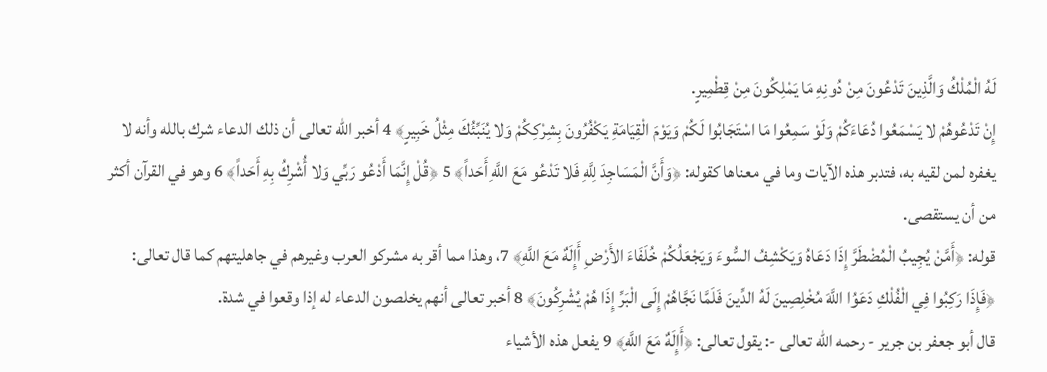لَهُ الْمُلْكُ وَالَّذِينَ تَدْعُونَ مِنْ دُونِهِ مَا يَمْلِكُونَ مِنْ قِطْمِيرٍ.
إِنْ تَدْعُوهُمْ لا يَسْمَعُوا دُعَاءَكُمْ وَلَوْ سَمِعُوا مَا اسْتَجَابُوا لَكُمْ وَيَوْمَ الْقِيَامَةِ يَكْفُرُونَ بِشِرْكِكُمْ وَلا يُنَبِّئُكَ مِثْلُ خَبِيرٍ﴾ 4 أخبر الله تعالى أن ذلك الدعاء شرك بالله وأنه لا يغفره لمن لقيه به، فتدبر هذه الآيات وما في معناها كقوله: ﴿وَأَنَّ الْمَسَاجِدَ لِلَّهِ فَلا تَدْعُو مَعَ اللَّهِ أَحَداً﴾ 5 ﴿قُلْ إِنَّمَا أَدْعُو رَبِّي وَلا أُشْرِكُ بِهِ أَحَداً﴾ 6 وهو في القرآن أكثر من أن يستقصى.
قوله: ﴿أَمَّنْ يُجِيبُ الْمُضْطَرَّ إِذَا دَعَاهُ وَيَكْشِفُ السُّوءَ وَيَجْعَلُكُمْ خُلَفَاءَ الأَرْضِ أَإِلَهٌ مَعَ اللَّهِ﴾ 7، وهذا مما أقر به مشركو العرب وغيرهم في جاهليتهم كما قال تعالى: ﴿فَإِذَا رَكِبُوا فِي الْفُلْكِ دَعَوُا اللَّهَ مُخْلِصِينَ لَهُ الدِّينَ فَلَمَّا نَجَّاهُمْ إِلَى الْبَرِّ إِذَا هُمْ يُشْرِكُونَ﴾ 8 أخبر تعالى أنهم يخلصون الدعاء له إذا وقعوا في شدة.
قال أبو جعفر بن جرير - رحمه الله تعالى -: يقول تعالى: ﴿أَإِلَهٌ مَعَ اللَّهِ﴾ 9 يفعل هذه الأشياء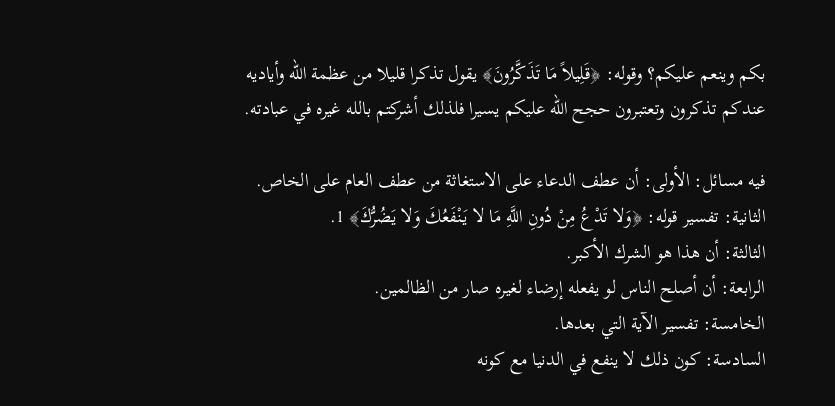بكم وينعم عليكم؟ وقوله: ﴿قَلِيلاً مَا تَذَكَّرُونَ﴾ يقول تذكرا قليلا من عظمة الله وأياديه عندكم تذكرون وتعتبرون حجح الله عليكم يسيرا فلذلك أشركتم بالله غيره في عبادته.

فيه مسائل: الأولى: أن عطف الدعاء على الاستغاثة من عطف العام على الخاص.
الثانية: تفسير قوله: ﴿وَلا تَدْعُ مِنْ دُونِ اللَّهِ مَا لا يَنْفَعُكَ وَلا يَضُرُّكَ﴾ 1.
الثالثة: أن هذا هو الشرك الأكبر.
الرابعة: أن أصلح الناس لو يفعله إرضاء لغيره صار من الظالمين.
الخامسة: تفسير الآية التي بعدها.
السادسة: كون ذلك لا ينفع في الدنيا مع كونه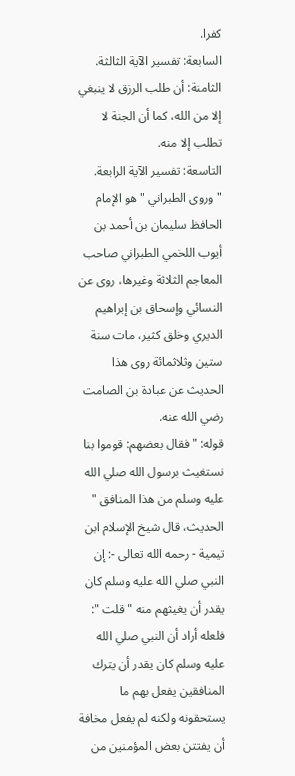كفرا.
السابعة: تفسير الآية الثالثة.
الثامنة: أن طلب الرزق لا ينبغي إلا من الله، كما أن الجنة لا تطلب إلا منه.
التاسعة: تفسير الآية الرابعة.
"وروى الطبراني " هو الإمام الحافظ سليمان بن أحمد بن أيوب اللخمي الطبراني صاحب المعاجم الثلاثة وغيرها، روى عن النسائي وإسحاق بن إبراهيم الديري وخلق كثير، مات سنة ستين وثلاثمائة روى هذا الحديث عن عبادة بن الصامت رضي الله عنه.
قوله: "فقال بعضهم: قوموا بنا نستغيث برسول الله صلي الله عليه وسلم من هذا المنافق " الحديث، قال شيخ الإسلام ابن تيمية - رحمه الله تعالى -: إن النبي صلي الله عليه وسلم كان يقدر أن يغيثهم منه "قلت ": فلعله أراد أن النبي صلي الله عليه وسلم كان يقدر أن يترك المنافقين يفعل بهم ما يستحقونه ولكنه لم يفعل مخافة أن يفتتن بعض المؤمنين من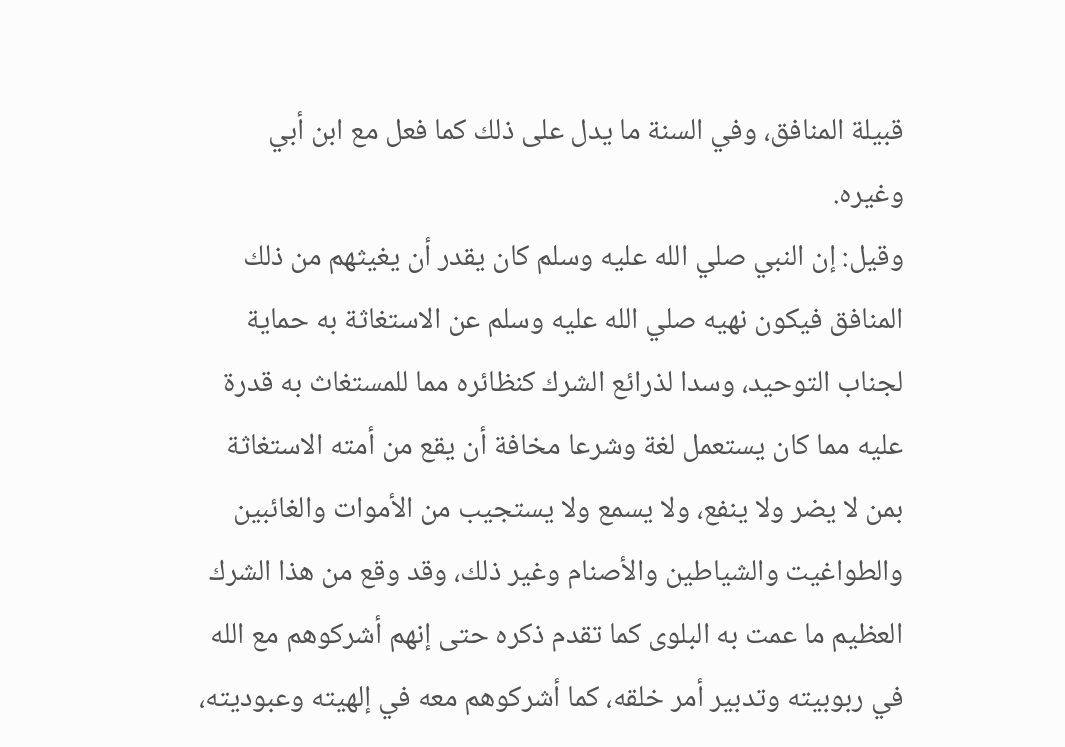قبيلة المنافق، وفي السنة ما يدل على ذلك كما فعل مع ابن أبي وغيره.
وقيل: إن النبي صلي الله عليه وسلم كان يقدر أن يغيثهم من ذلك المنافق فيكون نهيه صلي الله عليه وسلم عن الاستغاثة به حماية لجناب التوحيد، وسدا لذرائع الشرك كنظائره مما للمستغاث به قدرة عليه مما كان يستعمل لغة وشرعا مخافة أن يقع من أمته الاستغاثة بمن لا يضر ولا ينفع، ولا يسمع ولا يستجيب من الأموات والغائبين والطواغيت والشياطين والأصنام وغير ذلك، وقد وقع من هذا الشرك العظيم ما عمت به البلوى كما تقدم ذكره حتى إنهم أشركوهم مع الله في ربوبيته وتدبير أمر خلقه، كما أشركوهم معه في إلهيته وعبوديته،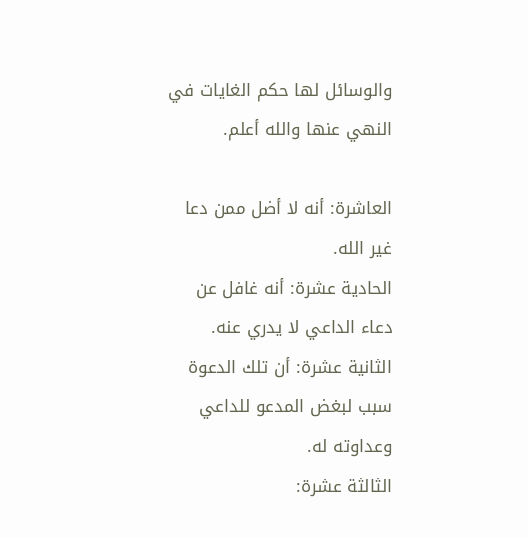والوسائل لها حكم الغايات في النهي عنها والله أعلم.

العاشرة: أنه لا أضل ممن دعا غير الله.
الحادية عشرة: أنه غافل عن دعاء الداعي لا يدري عنه.
الثانية عشرة: أن تلك الدعوة سبب لبغض المدعو للداعي وعداوته له.
الثالثة عشرة: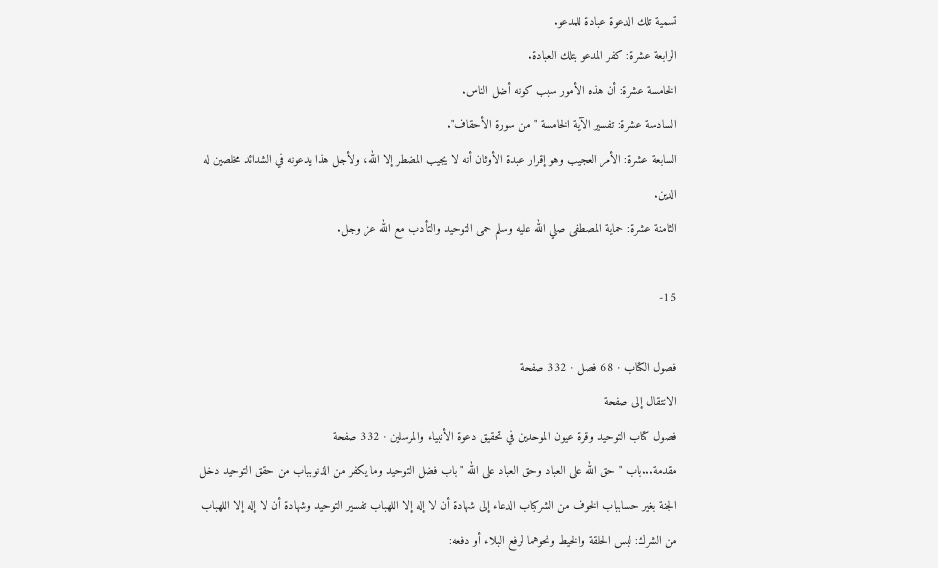تسمية تلك الدعوة عبادة للمدعو.
الرابعة عشرة: كفر المدعو بتلك العبادة.
الخامسة عشرة: أن هذه الأمور سبب كونه أضل الناس.
السادسة عشرة: تفسير الآية الخامسة " من سورة الأحقاف".
السابعة عشرة: الأمر العجيب وهو إقرار عبدة الأوثان أنه لا يجيب المضطر إلا الله، ولأجل هذا يدعونه في الشدائد مخلصين له الدين.
الثامنة عشرة: حماية المصطفى صلي الله عليه وسلم حمى التوحيد والتأدب مع الله عز وجل.

15-

فصول الكتاب · 68 فصل · 332 صفحة
الانتقال إلى صفحة
فصول كتاب التوحيد وقرة عيون الموحدين في تحقيق دعوة الأنبياء والمرسلين · 332 صفحة
مقدمة...باب " حق الله على العباد وحق العباد على الله "باب فضل التوحيد وما يكفر من الذنوبباب من حقق التوحيد دخل الجنة بغير حسابباب الخوف من الشركباب الدعاء إلى شهادة أن لا إله إلا اللهباب تفسير التوحيد وشهادة أن لا إله إلا اللهباب من الشرك: لبس الحلقة والخيط ونحوهما لرفع البلاء أو دفعه: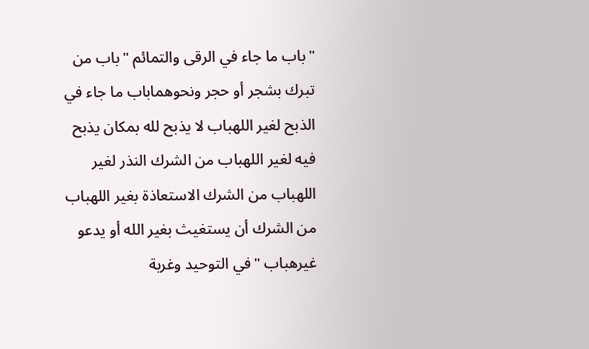"باب ما جاء في الرقى والتمائم "باب من تبرك بشجر أو حجر ونحوهماباب ما جاء في الذبح لغير اللهباب لا يذبح لله بمكان يذبح فيه لغير اللهباب من الشرك النذر لغير اللهباب من الشرك الاستعاذة بغير اللهباب من الشرك أن يستغيث بغير الله أو يدعو غيرهباب "في التوحيد وغربة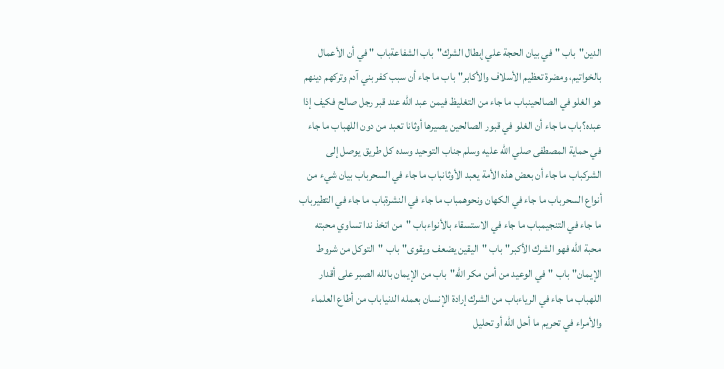الدين"باب "في بيان الحجة علي إبطال الشرك"باب الشفاعةباب " في أن الأعمال بالخواتيم، ومضرة تعظيم الأسلاف والأكابر"باب ما جاء أن سبب كفر بني آدم وتركهم دينهم هو الغلو في الصالحينباب ما جاء من التغليظ فيمن عبد الله عند قبر رجل صالح فكيف إذا عبده؟باب ما جاء أن الغلو في قبور الصالحين يصيرها أوثانا تعبد من دون اللهباب ما جاء في حماية المصطفى صلي الله عليه وسلم جناب التوحيد وسده كل طريق يوصل إلى الشركباب ما جاء أن بعض هذه الأمة يعبد الأوثانباب ما جاء في السحرباب بيان شيء من أنواع السحرباب ما جاء في الكهان ونحوهمباب ما جاء في النشرةباب ما جاء في التطيرباب ما جاء في التنجيمباب ما جاء في الاستسقاء بالأنواءباب "من اتخذ ندا تساوي محبته محبة الله فهو الشرك الأكبر"باب "اليقين يضعف ويقوى"باب "التوكل من شروط الإيمان"باب "في الوعيد من أمن مكر الله"باب من الإيمان بالله الصبر على أقدار اللهباب ما جاء في الرياءباب من الشرك إرادة الإنسان بعمله الدنياباب من أطاع العلماء والأمراء في تحريم ما أحل الله أو تحليل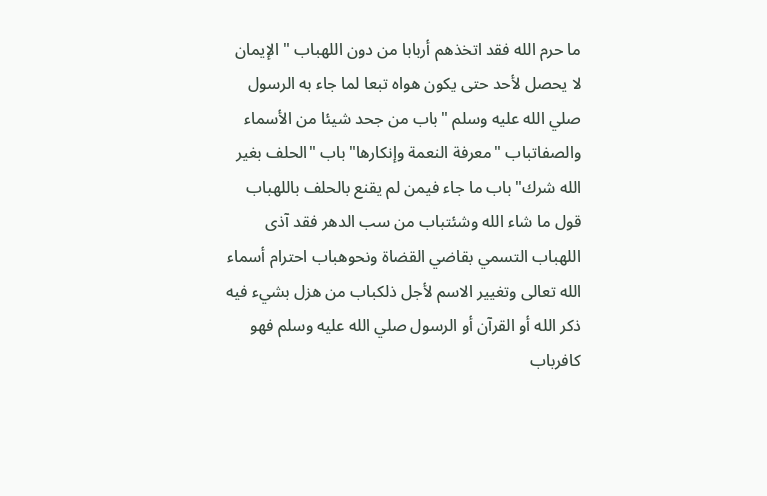ما حرم الله فقد اتخذهم أربابا من دون اللهباب " الإيمان لا يحصل لأحد حتى يكون هواه تبعا لما جاء به الرسول صلي الله عليه وسلم "باب من جحد شيئا من الأسماء والصفاتباب "معرفة النعمة وإنكارها"باب "الحلف بغير الله شرك"باب ما جاء فيمن لم يقنع بالحلف باللهباب قول ما شاء الله وشئتباب من سب الدهر فقد آذى اللهباب التسمي بقاضي القضاة ونحوهباب احترام أسماء الله تعالى وتغيير الاسم لأجل ذلكباب من هزل بشيء فيه ذكر الله أو القرآن أو الرسول صلي الله عليه وسلم فهو كافرباب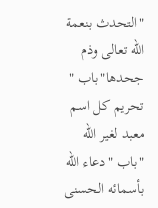"التحدث بنعمة الله تعالى وذم جحدها"باب " تحريم كل اسم معبد لغير الله "باب "دعاء الله بأسمائه الحسنى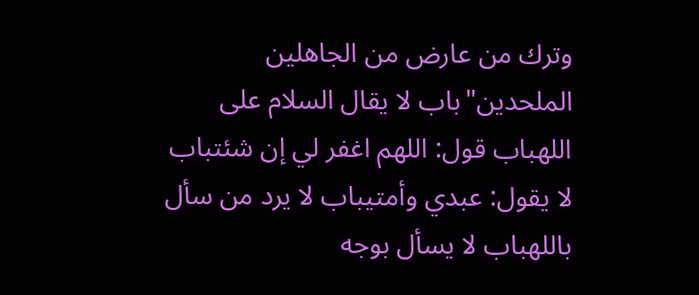وترك من عارض من الجاهلين الملحدين"باب لا يقال السلام على اللهباب قول: اللهم اغفر لي إن شئتباب لا يقول: عبدي وأمتيباب لا يرد من سأل باللهباب لا يسأل بوجه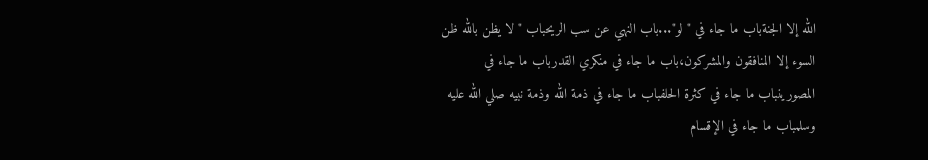الله إلا الجنةباب ما جاء في "لو"...باب النهي عن سب الريحباب "لا يظن بالله ظن السوء إلا المنافقون والمشركون،باب ما جاء في منكري القدرباب ما جاء في المصورينباب ما جاء في كثرة الحلفباب ما جاء في ذمة الله وذمة نبيه صلي الله عليه وسلمباب ما جاء في الإقسام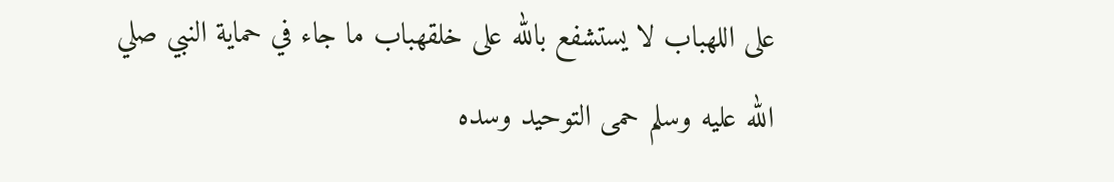على اللهباب لا يستشفع بالله على خلقهباب ما جاء في حماية النبي صلي الله عليه وسلم حمى التوحيد وسده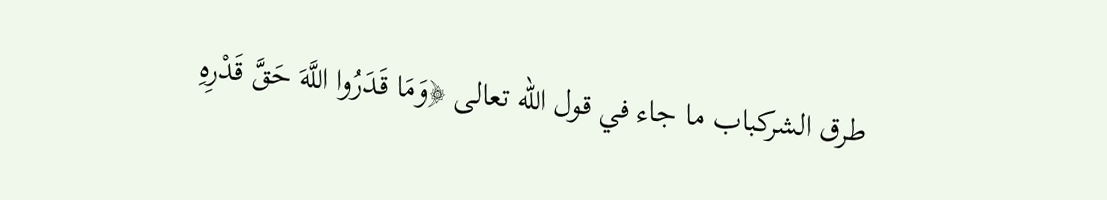طرق الشركباب ما جاء في قول الله تعالى ﴿وَمَا قَدَرُوا اللَّهَ حَقَّ قَدْرِهِ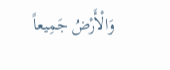وَالْأَرْضُ جَمِيعاً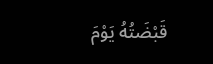قَبْضَتُهُ يَوْمَ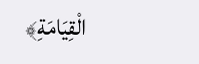الْقِيَامَةِ﴾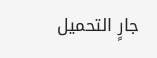جارٍ التحميل